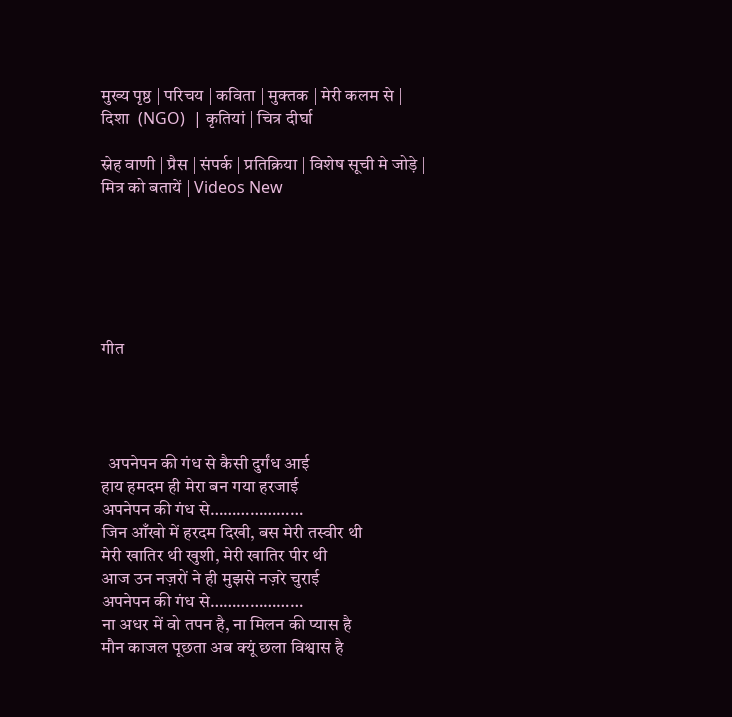मुख्य पृष्ठ | परिचय | कविता | मुक्तक | मेरी कलम से | दिशा  (NGO)  | कृतियां | चित्र दीर्घा

स्नेह वाणी | प्रैस | संपर्क | प्रतिक्रिया | विशेष सूची मे जोड़े | मित्र को बतायें | Videos New






गीत




  अपनेपन की गंध से कैसी दुर्गंध आई
हाय हमदम ही मेरा बन गया हरजाई
अपनेपन की गंध से…………………
जिन आँखो में हरदम दिखी, बस मेरी तस्वीर थी
मेरी खातिर थी खुशी, मेरी खातिर पीर थी
आज उन नज़रों ने ही मुझसे नज़रे चुराई
अपनेपन की गंध से…………………
ना अधर में वो तपन है, ना मिलन की प्यास है
मौन काजल पूछता अब क्यूं छला विश्वास है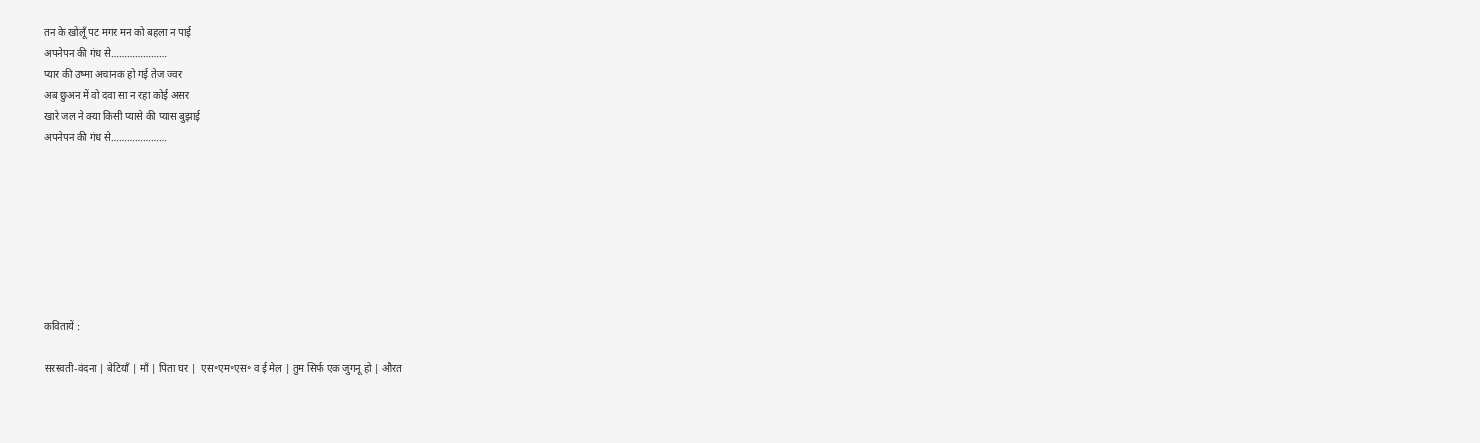तन के खोलूँ पट मगर मन को बहला न पाई
अपनेपन की गंध से…………………
प्यार की उष्मा अचानक हो गई तेज ज्वर
अब छुअन में वो दवा सा न रहा कोई असर
खारे जल ने क्या किसी प्यासे की प्यास बुझाई
अपनेपन की गंध से…………………








कवितायें :

सरस्वती-वंदना | बेटियाँ | माँ | पिता घर |  एस॰एम॰एस॰ व ई मेल | तुम सिर्फ एक जुगनू हो | औरत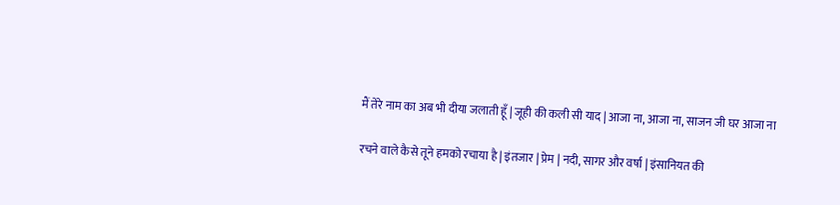मैं तेरे नाम का अब भी दीया जलाती हूँ | जूही की कली सी याद | आजा ना, आजा ना, साजन जी घर आजा ना

रचने वाले कैसे तूने हमको रचाया है | इंतजार | प्रेम | नदी, सागर और वर्षा | इंसानियत की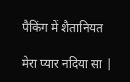पैकिंग में शैतानियत

मेरा प्यार नदिया सा |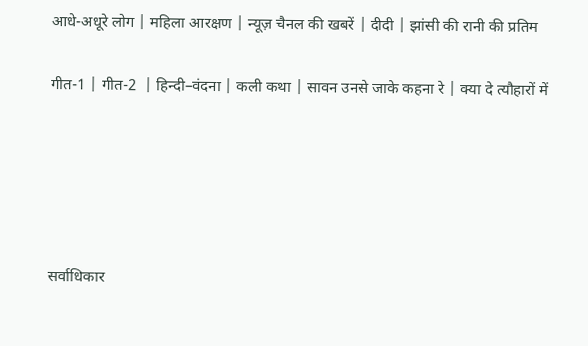आधे-अधूरे लोग | महिला आरक्षण | न्यूज़ चैनल की खबरें | दीदी | झांसी की रानी की प्रतिम

गीत-1 | गीत-2  | हिन्दी–वंदना | कली कथा | सावन उनसे जाके कहना रे | क्या दे त्यौहारों में





सर्वाधिकार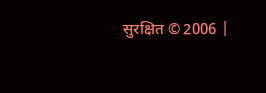सुरक्षित © 2006 |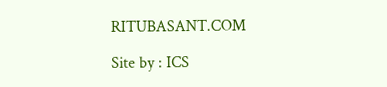RITUBASANT.COM

Site by : ICS